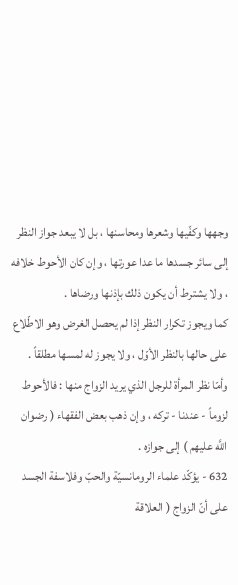وجهها وكفّيها وشعرها ومحاسنها ، بل لا يبعد جواز النظر إلى سائر جسدها ما عدا عورتها ، وإن كان الأحوط خلافه ، ولا يشترط أن يكون ذلك بإذنها ورضاها .
كما ويجوز تكرار النظر إذا لم يحصل الغرض وهو الاطّلاع على حالها بالنظر الأوّل ، ولا يجوز له لمسها مطلقاً .
وأمّا نظر المرأة للرجل الذي يريد الزواج منها : فالأحوط لزوماً - عندنا - تركه ، وإن ذهب بعض الفقهاء ( رضوان اللَّه عليهم ) إلى جوازه .
632 - يؤكّد علماء الرومانسيّة والحبّ وفلاسفة الجسد على أنّ الزواج ( العلاقة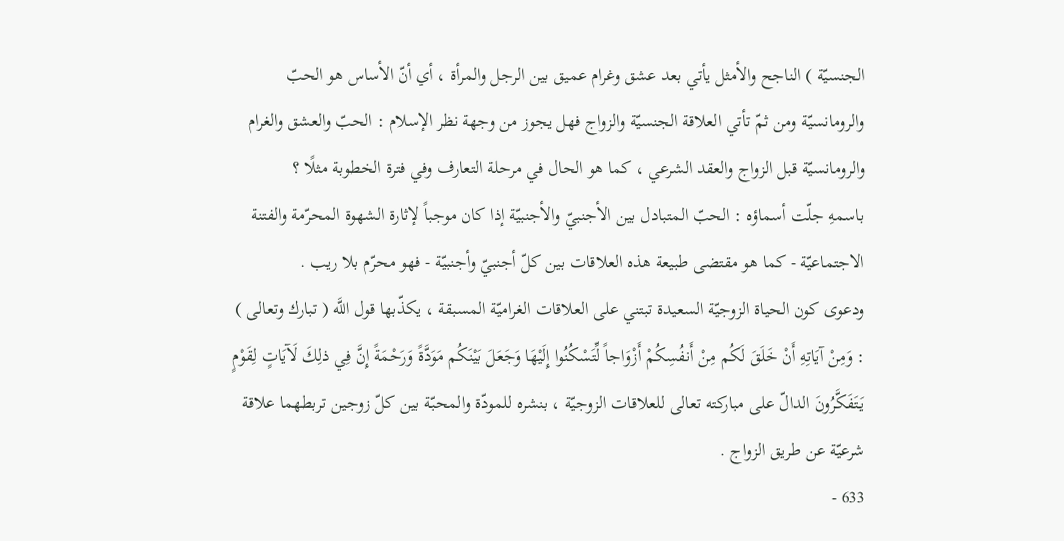الجنسيّة ) الناجح والأمثل يأتي بعد عشق وغرام عميق بين الرجل والمرأة ، أي أنّ الأساس هو الحبّ والرومانسيّة ومن ثمّ تأتي العلاقة الجنسيّة والزواج فهل يجوز من وجهة نظر الإسلام : الحبّ والعشق والغرام والرومانسيّة قبل الزواج والعقد الشرعي ، كما هو الحال في مرحلة التعارف وفي فترة الخطوبة مثلًا ؟
باسمهِ جلّت أسماؤه : الحبّ المتبادل بين الأجنبيّ والأجنبيّة إذا كان موجباً لإثارة الشهوة المحرّمة والفتنة الاجتماعيّة - كما هو مقتضى طبيعة هذه العلاقات بين كلّ أجنبيّ وأجنبيّة - فهو محرّم بلا ريب .
ودعوى كون الحياة الزوجيّة السعيدة تبتني على العلاقات الغراميّة المسبقة ، يكذّبها قول اللَّه ( تبارك وتعالى ) : وَمِنْ آيَاتِهِ أَنْ خَلَقَ لَكُم مِنْ أَنفُسِكُمْ أَزْوَاجاً لِّتَسْكُنُوا إِلَيْهَا وَجَعَلَ بَيْنَكُم مَوَدَّةً وَرَحْمَةً إِنَّ فِي ذلِكَ لَآيَاتٍ لِقَوْمٍ يَتَفَكَّرُونَ الدالّ على مباركته تعالى للعلاقات الزوجيّة ، بنشره للمودّة والمحبّة بين كلّ زوجين تربطهما علاقة شرعيّة عن طريق الزواج .
633 -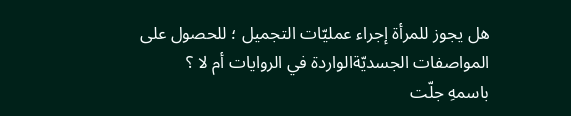هل يجوز للمرأة إجراء عمليّات التجميل ؛ للحصول على المواصفات الجسديّةالواردة في الروايات أم لا ؟
باسمهِ جلّت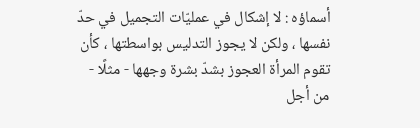أسماؤه : لا إشكال في عمليّات التجميل في حدّ نفسها ، ولكن لا يجوز التدليس بواسطتها ، كأن تقوم المرأة العجوز بشدّ بشرة وجهها - مثلًا - من أجل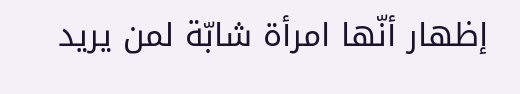إظهار أنّها امرأة شابّة لمن يريد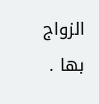الزواج بها .